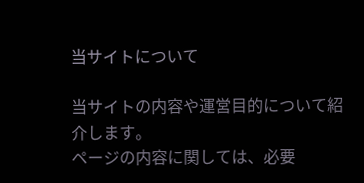当サイトについて

当サイトの内容や運営目的について紹介します。
ページの内容に関しては、必要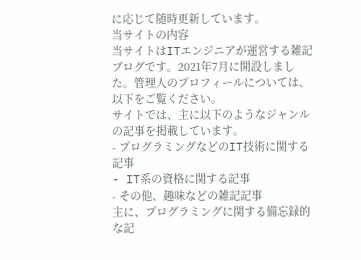に応じて随時更新しています。
当サイトの内容
当サイトはITエンジニアが運営する雑記ブログです。2021年7月に開設しました。管理人のプロフィールについては、以下をご覧ください。
サイトでは、主に以下のようなジャンルの記事を掲載しています。
- プログラミングなどのIT技術に関する記事
- IT系の資格に関する記事
- その他、趣味などの雑記記事
主に、プログラミングに関する備忘録的な記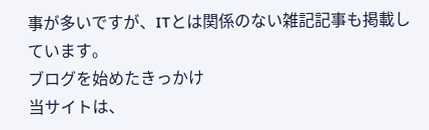事が多いですが、ITとは関係のない雑記記事も掲載しています。
ブログを始めたきっかけ
当サイトは、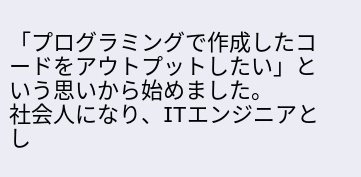「プログラミングで作成したコードをアウトプットしたい」という思いから始めました。
社会人になり、ITエンジニアとし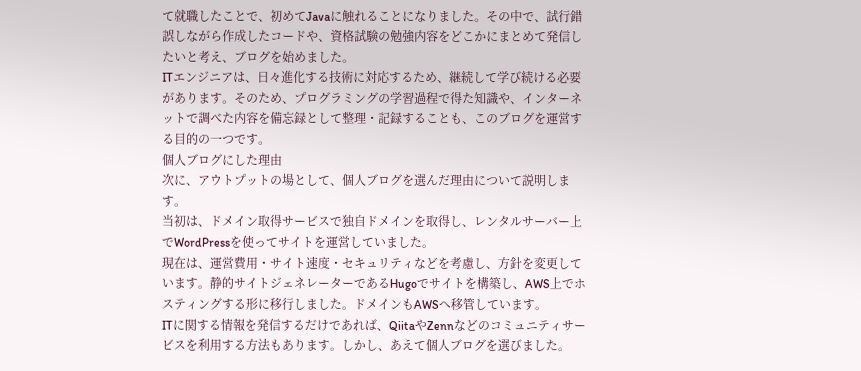て就職したことで、初めてJavaに触れることになりました。その中で、試行錯誤しながら作成したコードや、資格試験の勉強内容をどこかにまとめて発信したいと考え、ブログを始めました。
ITエンジニアは、日々進化する技術に対応するため、継続して学び続ける必要があります。そのため、プログラミングの学習過程で得た知識や、インターネットで調べた内容を備忘録として整理・記録することも、このブログを運営する目的の一つです。
個人ブログにした理由
次に、アウトプットの場として、個人ブログを選んだ理由について説明します。
当初は、ドメイン取得サービスで独自ドメインを取得し、レンタルサーバー上でWordPressを使ってサイトを運営していました。
現在は、運営費用・サイト速度・セキュリティなどを考慮し、方針を変更しています。静的サイトジェネレーターであるHugoでサイトを構築し、AWS上でホスティングする形に移行しました。ドメインもAWSへ移管しています。
ITに関する情報を発信するだけであれば、QiitaやZennなどのコミュニティサービスを利用する方法もあります。しかし、あえて個人ブログを選びました。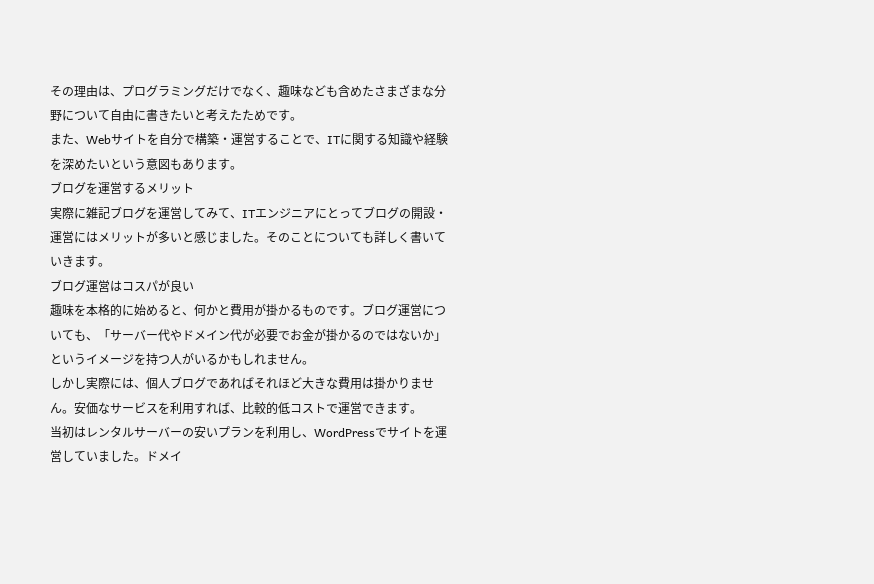その理由は、プログラミングだけでなく、趣味なども含めたさまざまな分野について自由に書きたいと考えたためです。
また、Webサイトを自分で構築・運営することで、ITに関する知識や経験を深めたいという意図もあります。
ブログを運営するメリット
実際に雑記ブログを運営してみて、ITエンジニアにとってブログの開設・運営にはメリットが多いと感じました。そのことについても詳しく書いていきます。
ブログ運営はコスパが良い
趣味を本格的に始めると、何かと費用が掛かるものです。ブログ運営についても、「サーバー代やドメイン代が必要でお金が掛かるのではないか」というイメージを持つ人がいるかもしれません。
しかし実際には、個人ブログであればそれほど大きな費用は掛かりません。安価なサービスを利用すれば、比較的低コストで運営できます。
当初はレンタルサーバーの安いプランを利用し、WordPressでサイトを運営していました。ドメイ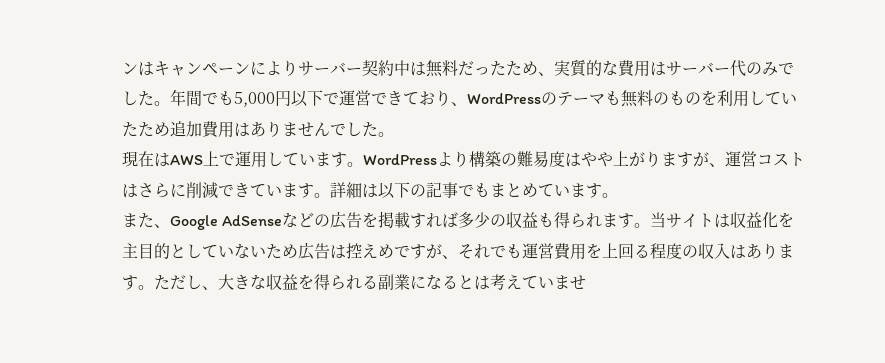ンはキャンペーンによりサーバー契約中は無料だったため、実質的な費用はサーバー代のみでした。年間でも5,000円以下で運営できており、WordPressのテーマも無料のものを利用していたため追加費用はありませんでした。
現在はAWS上で運用しています。WordPressより構築の難易度はやや上がりますが、運営コストはさらに削減できています。詳細は以下の記事でもまとめています。
また、Google AdSenseなどの広告を掲載すれば多少の収益も得られます。当サイトは収益化を主目的としていないため広告は控えめですが、それでも運営費用を上回る程度の収入はあります。ただし、大きな収益を得られる副業になるとは考えていませ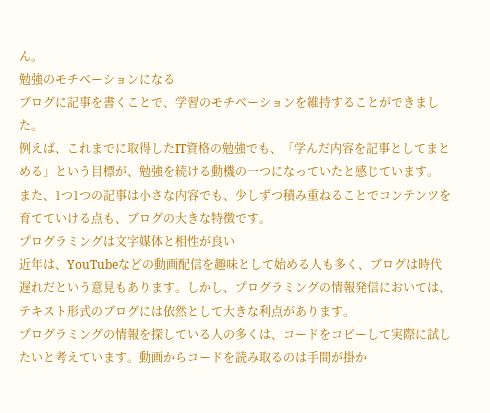ん。
勉強のモチベーションになる
ブログに記事を書くことで、学習のモチベーションを維持することができました。
例えば、これまでに取得したIT資格の勉強でも、「学んだ内容を記事としてまとめる」という目標が、勉強を続ける動機の一つになっていたと感じています。
また、1つ1つの記事は小さな内容でも、少しずつ積み重ねることでコンテンツを育てていける点も、ブログの大きな特徴です。
プログラミングは文字媒体と相性が良い
近年は、YouTubeなどの動画配信を趣味として始める人も多く、ブログは時代遅れだという意見もあります。しかし、プログラミングの情報発信においては、テキスト形式のブログには依然として大きな利点があります。
プログラミングの情報を探している人の多くは、コードをコピーして実際に試したいと考えています。動画からコードを読み取るのは手間が掛か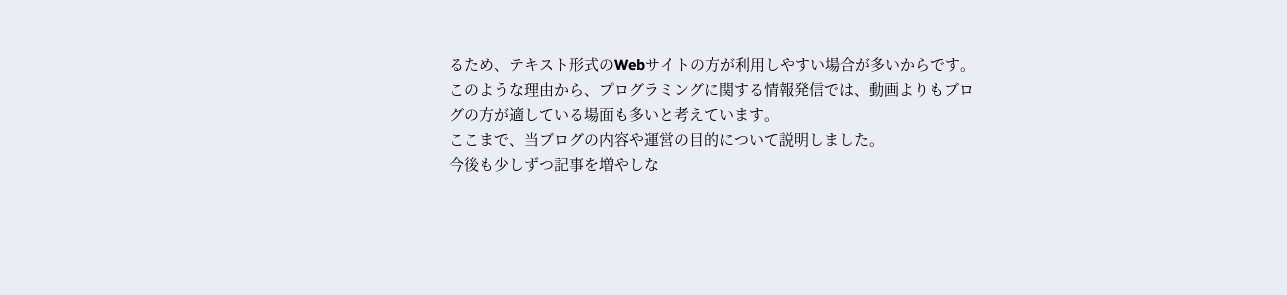るため、テキスト形式のWebサイトの方が利用しやすい場合が多いからです。
このような理由から、プログラミングに関する情報発信では、動画よりもブログの方が適している場面も多いと考えています。
ここまで、当ブログの内容や運営の目的について説明しました。
今後も少しずつ記事を増やしな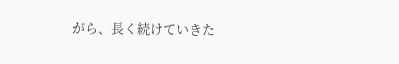がら、長く続けていきた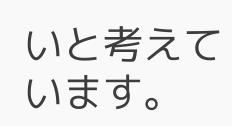いと考えています。